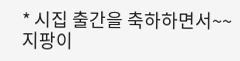* 시집 출간을 축하하면서~~ 지팡이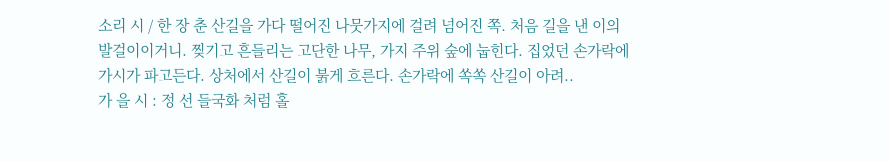소리 시 / 한 장 춘 산길을 가다 떨어진 나뭇가지에 걸려 넘어진 쪽. 처음 길을 낸 이의 발걸이이거니. 찢기고 흔들리는 고단한 나무, 가지 주위 숲에 눕힌다. 집었던 손가락에 가시가 파고든다. 상처에서 산길이 붉게 흐른다. 손가락에 쏙쏙 산길이 아려..
가 을 시 : 정 선 들국화 처럼 홀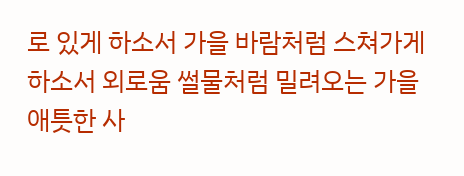로 있게 하소서 가을 바람처럼 스쳐가게 하소서 외로움 썰물처럼 밀려오는 가을 애틋한 사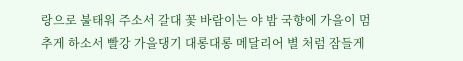랑으로 불태워 주소서 갈대 꽃 바람이는 야 밤 국향에 가을이 멈추게 하소서 빨강 가을댕기 대롱대롱 메달리어 별 처럼 잠들게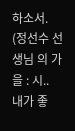하소서. (정선수 선생님 의 가을 : 시..
내가 좋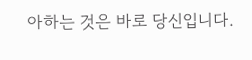아하는 것은 바로 당신입니다.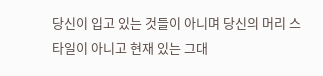당신이 입고 있는 것들이 아니며 당신의 머리 스타일이 아니고 현재 있는 그대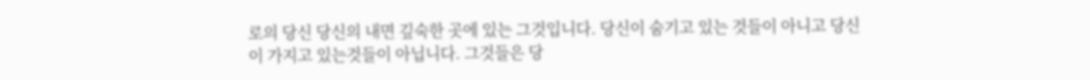로의 당신 당신의 내면 깊숙한 곳에 있는 그것입니다. 당신이 숨기고 있는 것들이 아니고 당신이 가지고 있는것들이 아닙니다. 그것들은 당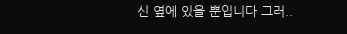신 옆에 있을 뿐입니다 그러..